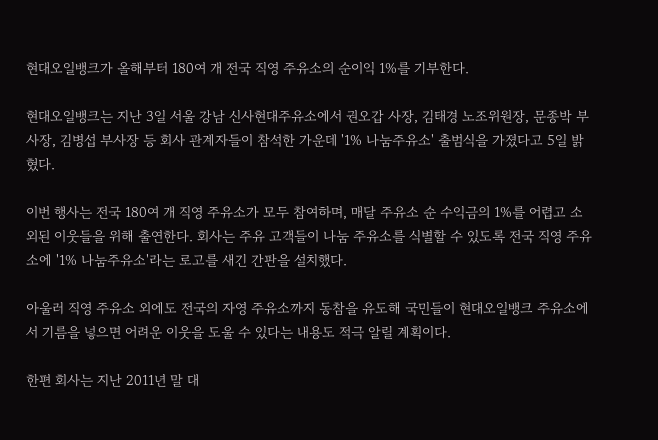현대오일뱅크가 올해부터 180여 개 전국 직영 주유소의 순이익 1%를 기부한다.

현대오일뱅크는 지난 3일 서울 강남 신사현대주유소에서 권오갑 사장, 김태경 노조위원장, 문종박 부사장, 김병섭 부사장 등 회사 관계자들이 참석한 가운데 '1% 나눔주유소' 출범식을 가졌다고 5일 밝혔다.

이번 행사는 전국 180여 개 직영 주유소가 모두 참여하며, 매달 주유소 순 수익금의 1%를 어렵고 소외된 이웃들을 위해 출연한다. 회사는 주유 고객들이 나눔 주유소를 식별할 수 있도록 전국 직영 주유소에 '1% 나눔주유소'라는 로고를 새긴 간판을 설치했다.

아울러 직영 주유소 외에도 전국의 자영 주유소까지 동참을 유도해 국민들이 현대오일뱅크 주유소에서 기름을 넣으면 어려운 이웃을 도울 수 있다는 내용도 적극 알릴 계획이다.

한편 회사는 지난 2011년 말 대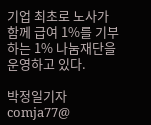기업 최초로 노사가 함께 급여 1%를 기부하는 1% 나눔재단을 운영하고 있다.

박정일기자 comja77@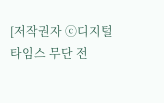[저작권자 ⓒ디지털타임스 무단 전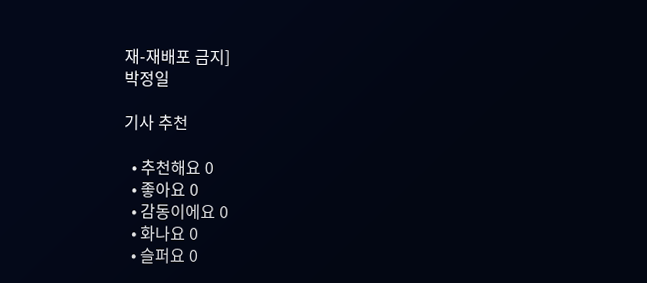재-재배포 금지]
박정일

기사 추천

  • 추천해요 0
  • 좋아요 0
  • 감동이에요 0
  • 화나요 0
  • 슬퍼요 0